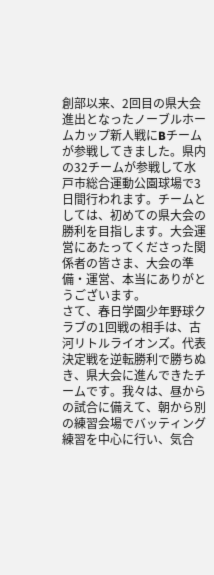創部以来、2回目の県大会進出となったノーブルホームカップ新人戦にBチームが参戦してきました。県内の32チームが参戦して水戸市総合運動公園球場で3日間行われます。チームとしては、初めての県大会の勝利を目指します。大会運営にあたってくださった関係者の皆さま、大会の準備・運営、本当にありがとうございます。
さて、春日学園少年野球クラブの1回戦の相手は、古河リトルライオンズ。代表決定戦を逆転勝利で勝ちぬき、県大会に進んできたチームです。我々は、昼からの試合に備えて、朝から別の練習会場でバッティング練習を中心に行い、気合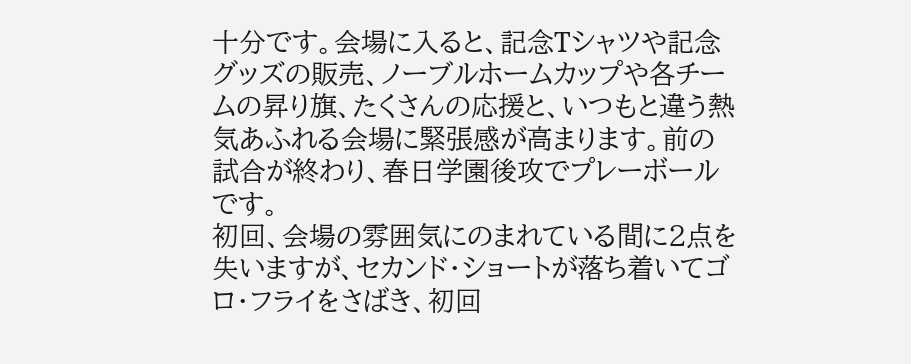十分です。会場に入ると、記念Tシャツや記念グッズの販売、ノーブルホームカップや各チームの昇り旗、たくさんの応援と、いつもと違う熱気あふれる会場に緊張感が高まります。前の試合が終わり、春日学園後攻でプレーボールです。
初回、会場の雰囲気にのまれている間に2点を失いますが、セカンド・ショートが落ち着いてゴロ・フライをさばき、初回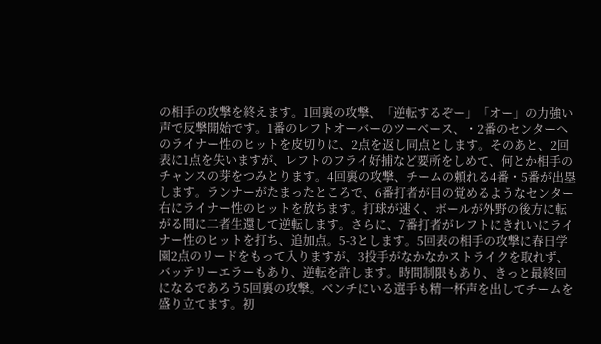の相手の攻撃を終えます。1回裏の攻撃、「逆転するぞー」「オー」の力強い声で反撃開始です。1番のレフトオーバーのツーベース、・2番のセンターへのライナー性のヒットを皮切りに、2点を返し同点とします。そのあと、2回表に1点を失いますが、レフトのフライ好捕など要所をしめて、何とか相手のチャンスの芽をつみとります。4回裏の攻撃、チームの頼れる4番・5番が出塁します。ランナーがたまったところで、6番打者が目の覚めるようなセンター右にライナー性のヒットを放ちます。打球が速く、ボールが外野の後方に転がる間に二者生還して逆転します。さらに、7番打者がレフトにきれいにライナー性のヒットを打ち、追加点。5-3とします。5回表の相手の攻撃に春日学園2点のリードをもって入りますが、3投手がなかなかストライクを取れず、バッテリーエラーもあり、逆転を許します。時間制限もあり、きっと最終回になるであろう5回裏の攻撃。ベンチにいる選手も精一杯声を出してチームを盛り立てます。初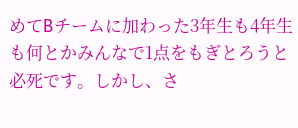めてBチームに加わった3年生も4年生も何とかみんなで1点をもぎとろうと必死です。しかし、さ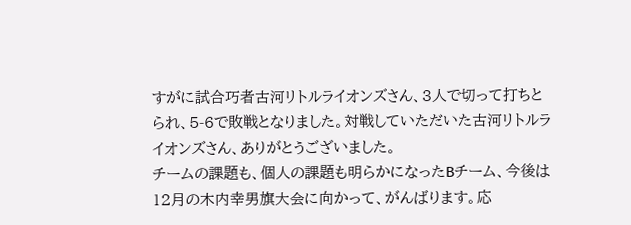すがに試合巧者古河リトルライオンズさん、3人で切って打ちとられ、5-6で敗戦となりました。対戦していただいた古河リトルライオンズさん、ありがとうございました。
チームの課題も、個人の課題も明らかになったBチーム、今後は12月の木内幸男旗大会に向かって、がんばります。応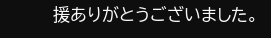援ありがとうございました。